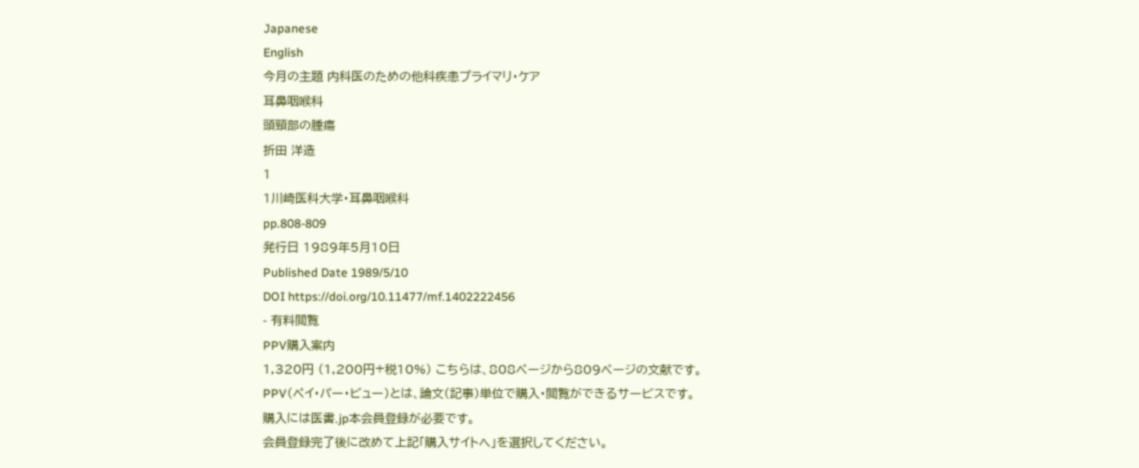Japanese
English
今月の主題 内科医のための他科疾患プライマリ・ケア
耳鼻咽喉科
頭頸部の腫瘍
折田 洋造
1
1川崎医科大学・耳鼻咽喉科
pp.808-809
発行日 1989年5月10日
Published Date 1989/5/10
DOI https://doi.org/10.11477/mf.1402222456
- 有料閲覧
PPV購入案内
1,320円 (1,200円+税10%) こちらは、808ページから809ページの文献です。
PPV(ペイ・パー・ビュー)とは、論文(記事)単位で購入・閲覧ができるサービスです。
購入には医書.jp本会員登録が必要です。
会員登録完了後に改めて上記「購入サイトへ」を選択してください。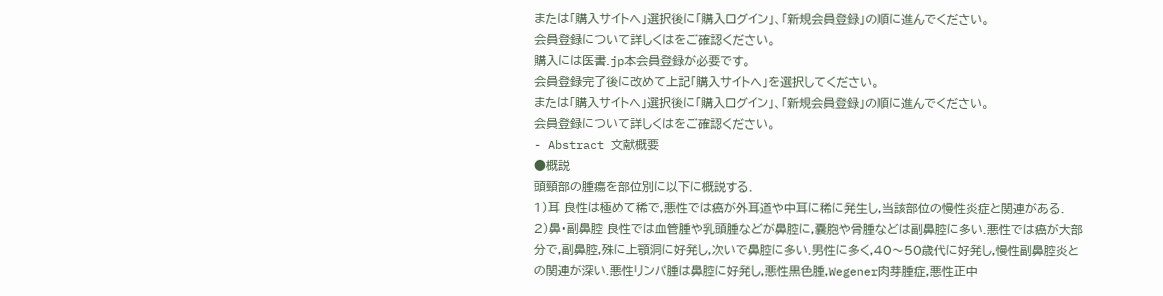または「購入サイトへ」選択後に「購入ログイン」、「新規会員登録」の順に進んでください。
会員登録について詳しくはをご確認ください。
購入には医書.jp本会員登録が必要です。
会員登録完了後に改めて上記「購入サイトへ」を選択してください。
または「購入サイトへ」選択後に「購入ログイン」、「新規会員登録」の順に進んでください。
会員登録について詳しくはをご確認ください。
- Abstract 文献概要
●概説
頭頸部の腫瘍を部位別に以下に概説する.
1)耳 良性は極めて稀で,悪性では癌が外耳道や中耳に稀に発生し,当該部位の慢性炎症と関連がある.
2)鼻・副鼻腔 良性では血管腫や乳頭腫などが鼻腔に,嚢胞や骨腫などは副鼻腔に多い.悪性では癌が大部分で,副鼻腔,殊に上顎洞に好発し,次いで鼻腔に多い.男性に多く,40〜50歳代に好発し,慢性副鼻腔炎との関連が深い.悪性リンパ腫は鼻腔に好発し,悪性黒色腫,Wegener肉芽腫症,悪性正中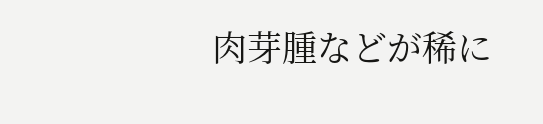肉芽腫などが稀に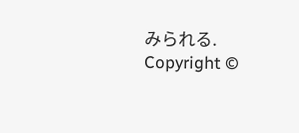みられる.
Copyright ©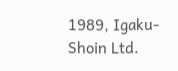1989, Igaku-Shoin Ltd.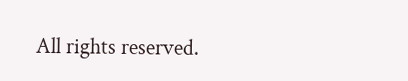All rights reserved.